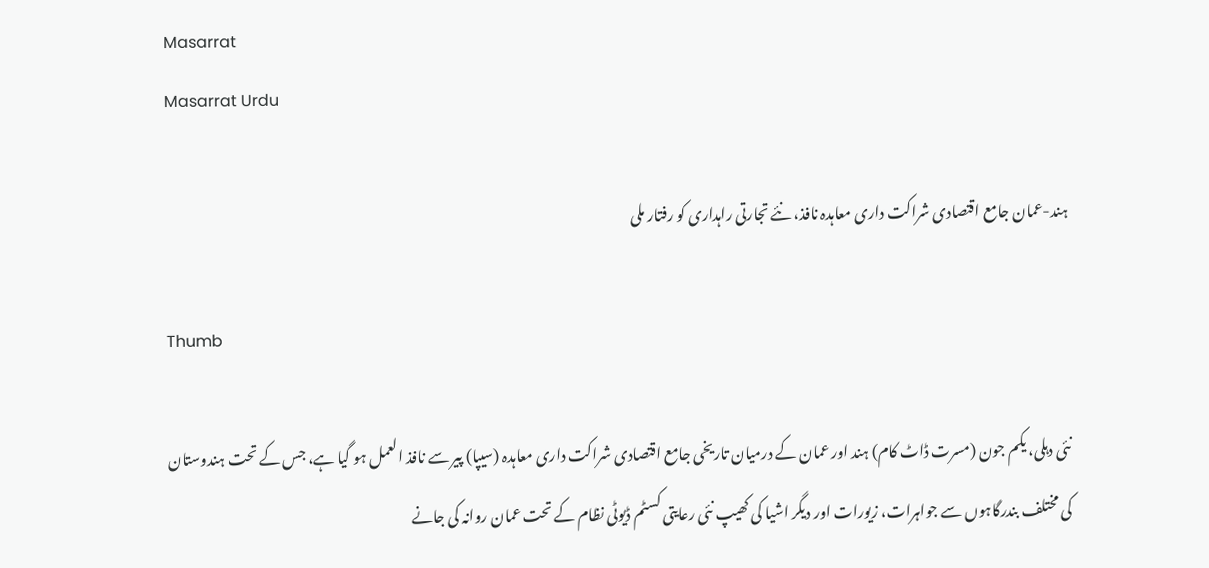Masarrat
Masarrat Urdu

ہند-عمان جامع اقتصادی شراکت داری معاہدہ نافذ، نئے تجارتی راہداری کو رفتار ملی

Thumb

نئی دہلی، یکم جون (مسرت ڈاٹ کام) ہند اور عمان کے درمیان تاریخی جامع اقتصادی شراکت داری معاہدہ (سیپا) پیر سے نافذ العمل ہو گیا ہے، جس کے تحت ہندوستان کی مختلف بندرگاہوں سے جواہرات، زیورات اور دیگر اشیا کی کھیپ نئی رعایتی کسٹم ڈیوٹی نظام کے تحت عمان روانہ کی جانے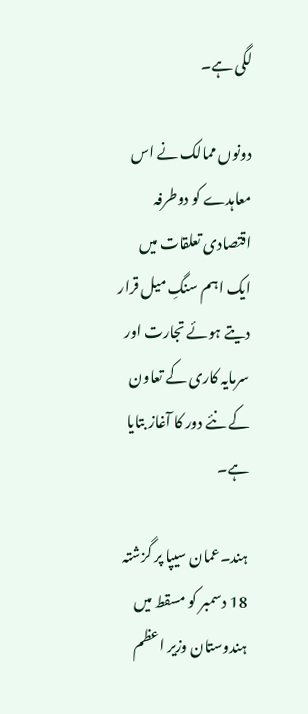لگی ہے۔

دونوں ممالک نے اس معاہدے کو دوطرفہ اقتصادی تعلقات میں ایک اہم سنگِ میل قرار دیتے ہوئے تجارت اور سرمایہ کاری کے تعاون کے نئے دور کا آغاز بتایا ہے۔

ہند۔عمان سیپا پر گزشتہ 18 دسمبر کو مسقط میں ہندوستان وزیر اعظم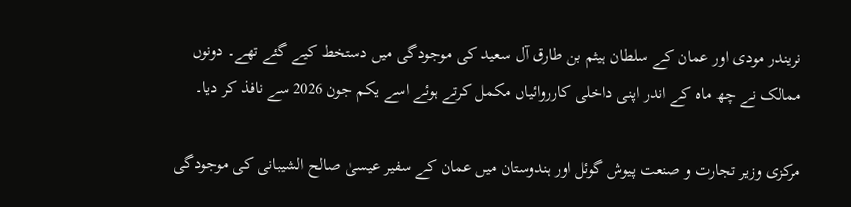نریندر مودی اور عمان کے سلطان ہیثم بن طارق آل سعید کی موجودگی میں دستخط کیے گئے تھے۔ دونوں ممالک نے چھ ماہ کے اندر اپنی داخلی کارروائیاں مکمل کرتے ہوئے اسے یکم جون 2026 سے نافذ کر دیا۔

مرکزی وزیر تجارت و صنعت پیوش گوئل اور ہندوستان میں عمان کے سفیر عیسیٰ صالح الشیبانی کی موجودگی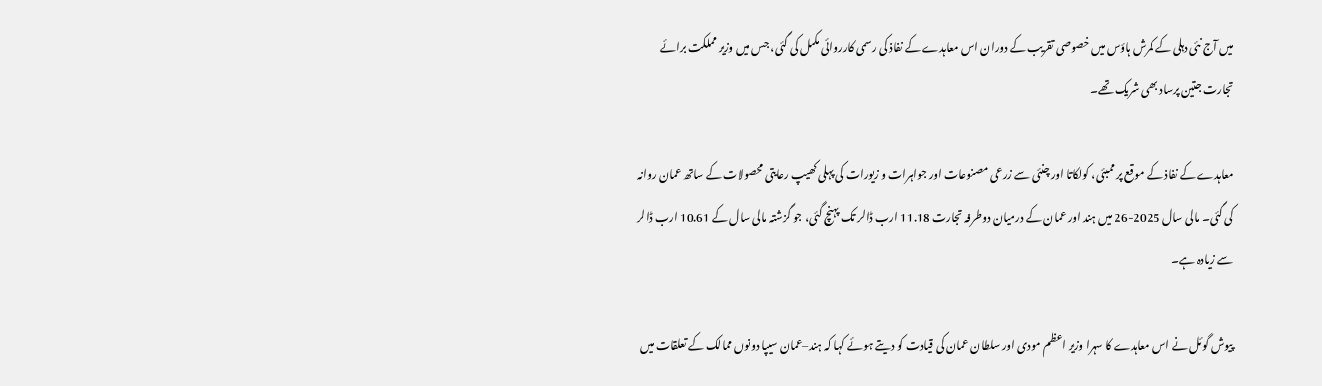میں آج نئی دہلی کے کمرش ہاؤس میں خصوصی تقریب کے دوران اس معاہدے کے نفاذ کی رسمی کارروائی مکمل کی گئی، جس میں وزیر مملکت برائے تجارت جتین پرساد بھی شریک تھے۔

معاہدے کے نفاذ کے موقع پر ممبئی، کولکاتا اور چنئی سے زرعی مصنوعات اور جواہرات و زیورات کی پہلی کھیپ رعایتی محصولات کے ساتھ عمان روانہ کی گئی۔ مالی سال 2025-26 میں ہند اور عمان کے درمیان دوطرفہ تجارت 11.18 ارب ڈالر تک پہنچ گئی، جو گزشتہ مالی سال کے 10.61 ارب ڈالر سے زیادہ ہے۔

پیوش گوئل نے اس معاہدے کا سہرا وزیر اعظم مودی اور سلطان عمان کی قیادت کو دیتے ہوئے کہا کہ ہند–عمان سیپا دونوں ممالک کے تعلقات میں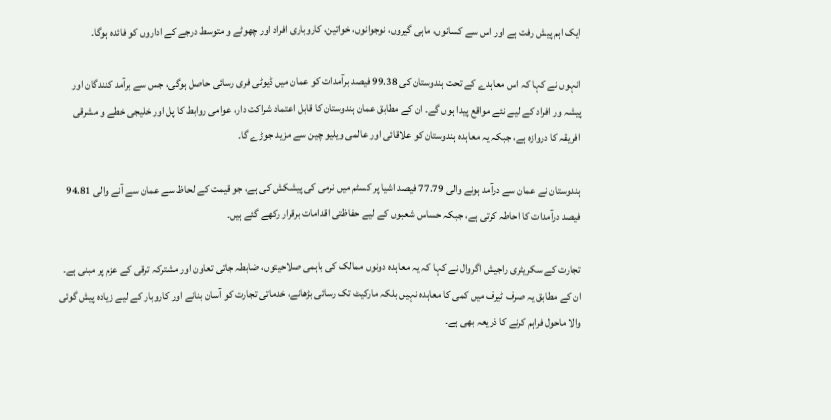ایک اہم پیش رفت ہے اور اس سے کسانوں، ماہی گیروں، نوجوانوں، خواتین، کاروباری افراد اور چھوٹے و متوسط درجے کے اداروں کو فائدہ ہوگا۔

انہوں نے کہا کہ اس معاہدے کے تحت ہندوستان کی 99.38 فیصد برآمدات کو عمان میں ڈیوٹی فری رسائی حاصل ہوگی، جس سے برآمد کنندگان اور پیشہ ور افراد کے لیے نئے مواقع پیدا ہوں گے۔ ان کے مطابق عمان ہندوستان کا قابل اعتماد شراکت دار، عوامی روابط کا پل اور خلیجی خطے و مشرقی افریقہ کا دروازہ ہے، جبکہ یہ معاہدہ ہندوستان کو علاقائی اور عالمی ویلیو چین سے مزید جوڑے گا۔

ہندوستان نے عمان سے درآمد ہونے والی 77.79 فیصد اشیا پر کسٹم میں نرمی کی پیشکش کی ہے، جو قیمت کے لحاظ سے عمان سے آنے والی 94.81 فیصد درآمدات کا احاطہ کرتی ہے، جبکہ حساس شعبوں کے لیے حفاظتی اقدامات برقرار رکھے گئے ہیں۔

تجارت کے سکریٹری راجیش اگروال نے کہا کہ یہ معاہدہ دونوں ممالک کی باہمی صلاحیتوں، ضابطہ جاتی تعاون اور مشترکہ ترقی کے عزم پر مبنی ہے۔ ان کے مطابق یہ صرف ٹیرف میں کمی کا معاہدہ نہیں بلکہ مارکیٹ تک رسائی بڑھانے، خدماتی تجارت کو آسان بنانے اور کاروبار کے لیے زیادہ پیش گوئی والا ماحول فراہم کرنے کا ذریعہ بھی ہے۔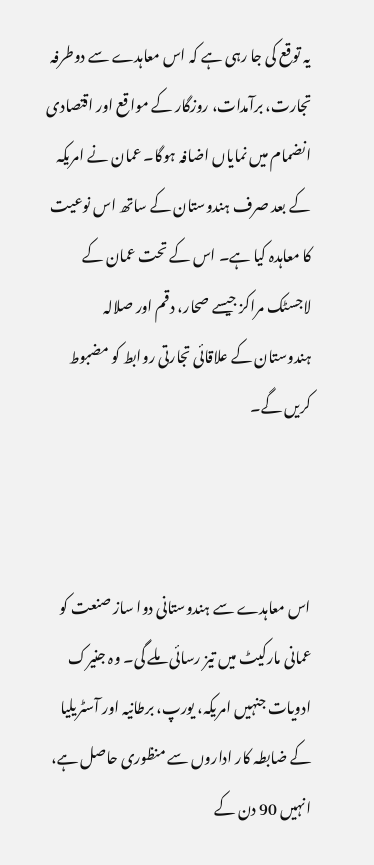یہ توقع کی جا رہی ہے کہ اس معاہدے سے دوطرفہ تجارت، برآمدات، روزگار کے مواقع اور اقتصادی انضمام میں نمایاں اضافہ ہوگا۔ عمان نے امریکہ کے بعد صرف ہندوستان کے ساتھ اس نوعیت کا معاہدہ کیا ہے۔ اس کے تحت عمان کے لاجسٹک مراکز جیسے صحار، دقم اور صلالہ ہندوستان کے علاقائی تجارتی روابط کو مضبوط کریں گے۔



اس معاہدے سے ہندوستانی دوا ساز صنعت کو عمانی مارکیٹ میں تیز رسائی ملے گی۔ وہ جنیرک ادویات جنہیں امریکہ، یورپ، برطانیہ اور آسٹریلیا کے ضابطہ کار اداروں سے منظوری حاصل ہے، انہیں 90 دن کے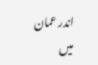اندر عمان میں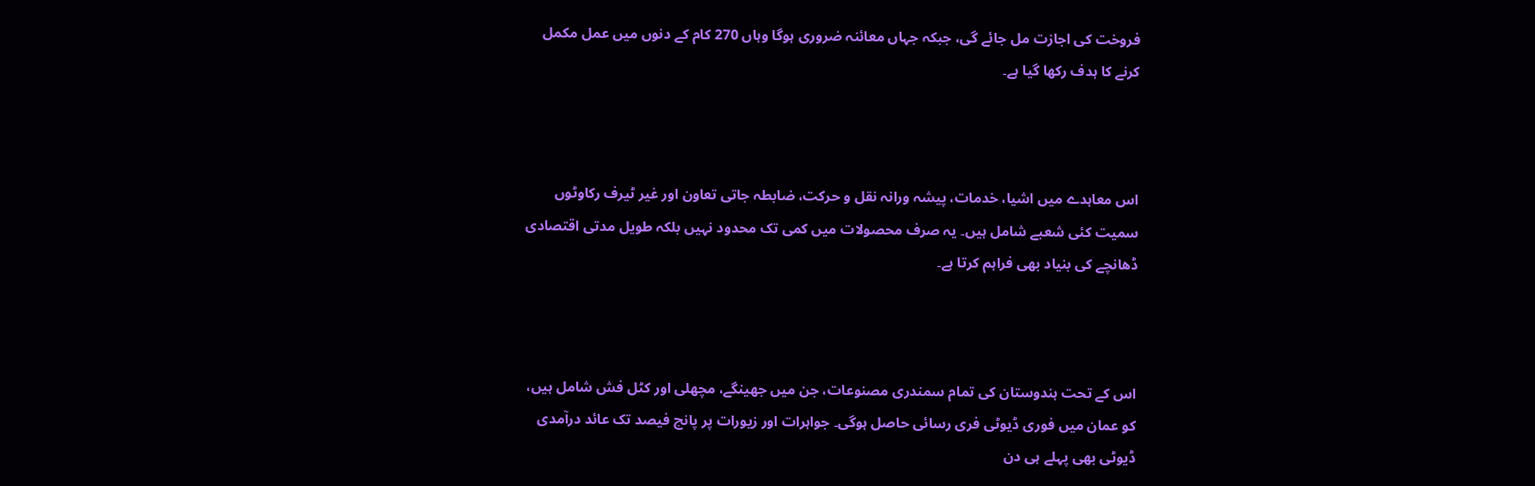فروخت کی اجازت مل جائے گی، جبکہ جہاں معائنہ ضروری ہوگا وہاں 270 کام کے دنوں میں عمل مکمل کرنے کا ہدف رکھا گیا ہے۔



اس معاہدے میں اشیا، خدمات، پیشہ ورانہ نقل و حرکت، ضابطہ جاتی تعاون اور غیر ٹیرف رکاوٹوں سمیت کئی شعبے شامل ہیں۔ یہ صرف محصولات میں کمی تک محدود نہیں بلکہ طویل مدتی اقتصادی ڈھانچے کی بنیاد بھی فراہم کرتا ہے۔



اس کے تحت ہندوستان کی تمام سمندری مصنوعات، جن میں جھینگے، مچھلی اور کٹل فش شامل ہیں، کو عمان میں فوری ڈیوٹی فری رسائی حاصل ہوگی۔ جواہرات اور زیورات پر پانچ فیصد تک عائد درآمدی ڈیوٹی بھی پہلے ہی دن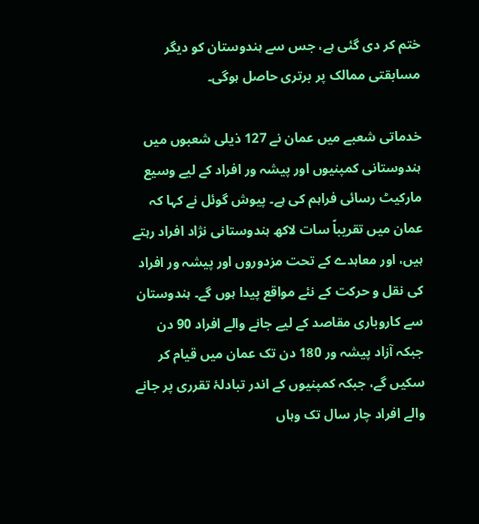ختم کر دی گئی ہے، جس سے ہندوستان کو دیگر مسابقتی ممالک پر برتری حاصل ہوگی۔

خدماتی شعبے میں عمان نے 127 ذیلی شعبوں میں ہندوستانی کمپنیوں اور پیشہ ور افراد کے لیے وسیع مارکیٹ رسائی فراہم کی ہے۔ پیوش گوئل نے کہا کہ عمان میں تقریباً سات لاکھ ہندوستانی نژاد افراد رہتے ہیں، اور معاہدے کے تحت مزدوروں اور پیشہ ور افراد کی نقل و حرکت کے نئے مواقع پیدا ہوں گے۔ ہندوستان سے کاروباری مقاصد کے لیے جانے والے افراد 90 دن جبکہ آزاد پیشہ ور 180 دن تک عمان میں قیام کر سکیں گے، جبکہ کمپنیوں کے اندر تبادلۂ تقرری پر جانے والے افراد چار سال تک وہاں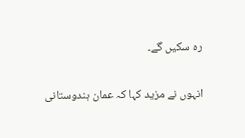رہ سکیں گے۔

انہوں نے مزید کہا کہ عمان ہندوستانی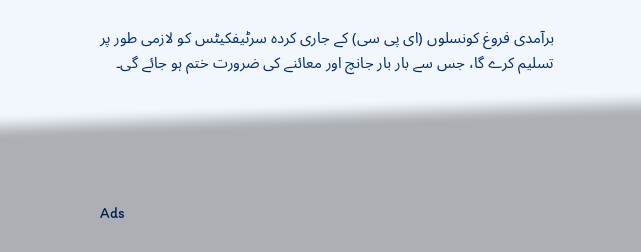برآمدی فروغ کونسلوں (ای پی سی) کے جاری کردہ سرٹیفکیٹس کو لازمی طور پر تسلیم کرے گا، جس سے بار بار جانچ اور معائنے کی ضرورت ختم ہو جائے گی۔





Ads